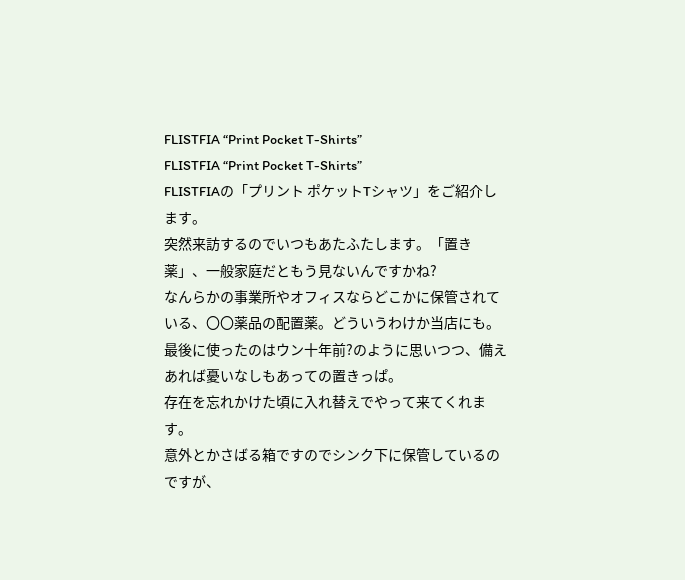FLISTFIA “Print Pocket T-Shirts”
FLISTFIA “Print Pocket T-Shirts”
FLISTFIAの「プリント ポケットTシャツ」をご紹介します。
突然来訪するのでいつもあたふたします。「置き薬」、一般家庭だともう見ないんですかね?
なんらかの事業所やオフィスならどこかに保管されている、〇〇薬品の配置薬。どういうわけか当店にも。
最後に使ったのはウン十年前?のように思いつつ、備えあれば憂いなしもあっての置きっぱ。
存在を忘れかけた頃に入れ替えでやって来てくれます。
意外とかさばる箱ですのでシンク下に保管しているのですが、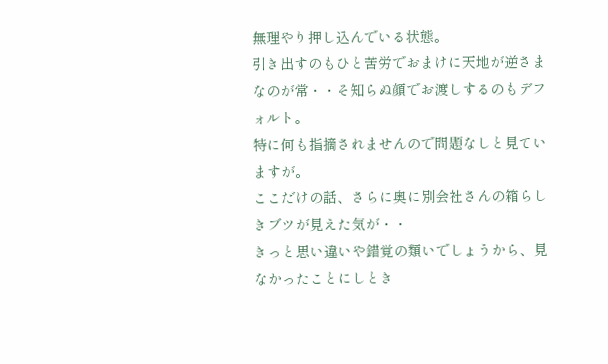無理やり押し込んでいる状態。
引き出すのもひと苦労でおまけに天地が逆さまなのが常・・そ知らぬ顔でお渡しするのもデフォルト。
特に何も指摘されませんので問題なしと見ていますが。
ここだけの話、さらに奥に別会社さんの箱らしきブツが見えた気が・・
きっと思い違いや錯覚の類いでしょうから、見なかったことにしとき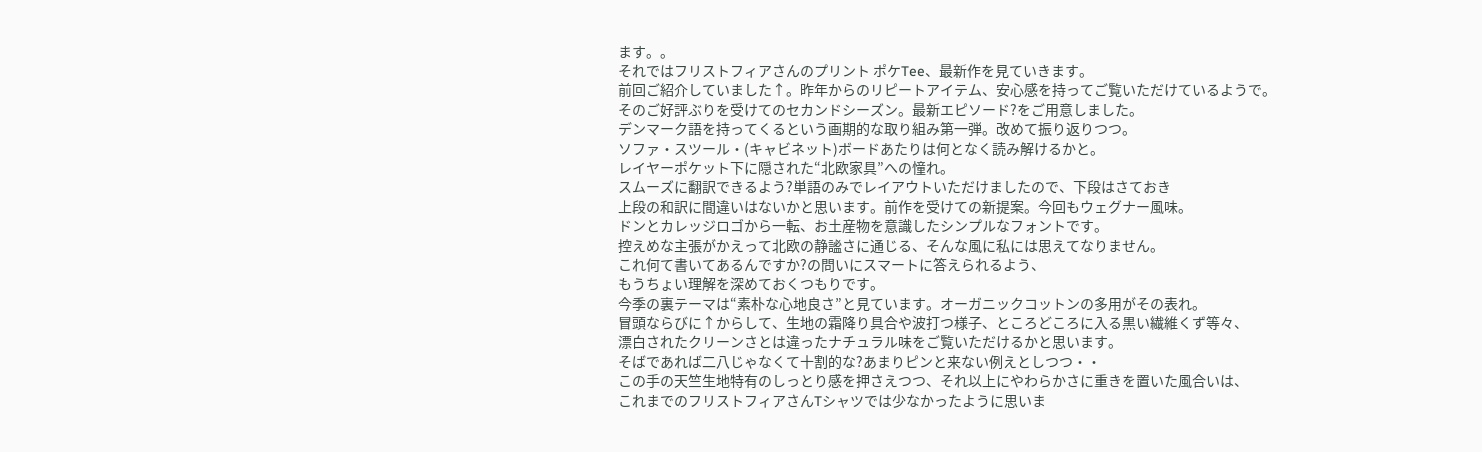ます。。
それではフリストフィアさんのプリント ポケTee、最新作を見ていきます。
前回ご紹介していました↑。昨年からのリピートアイテム、安心感を持ってご覧いただけているようで。
そのご好評ぶりを受けてのセカンドシーズン。最新エピソード?をご用意しました。
デンマーク語を持ってくるという画期的な取り組み第一弾。改めて振り返りつつ。
ソファ・スツール・(キャビネット)ボードあたりは何となく読み解けるかと。
レイヤーポケット下に隠された“北欧家具”への憧れ。
スムーズに翻訳できるよう?単語のみでレイアウトいただけましたので、下段はさておき
上段の和訳に間違いはないかと思います。前作を受けての新提案。今回もウェグナー風味。
ドンとカレッジロゴから一転、お土産物を意識したシンプルなフォントです。
控えめな主張がかえって北欧の静謐さに通じる、そんな風に私には思えてなりません。
これ何て書いてあるんですか?の問いにスマートに答えられるよう、
もうちょい理解を深めておくつもりです。
今季の裏テーマは“素朴な心地良さ”と見ています。オーガニックコットンの多用がその表れ。
冒頭ならびに↑からして、生地の霜降り具合や波打つ様子、ところどころに入る黒い繊維くず等々、
漂白されたクリーンさとは違ったナチュラル味をご覧いただけるかと思います。
そばであれば二八じゃなくて十割的な?あまりピンと来ない例えとしつつ・・
この手の天竺生地特有のしっとり感を押さえつつ、それ以上にやわらかさに重きを置いた風合いは、
これまでのフリストフィアさんTシャツでは少なかったように思いま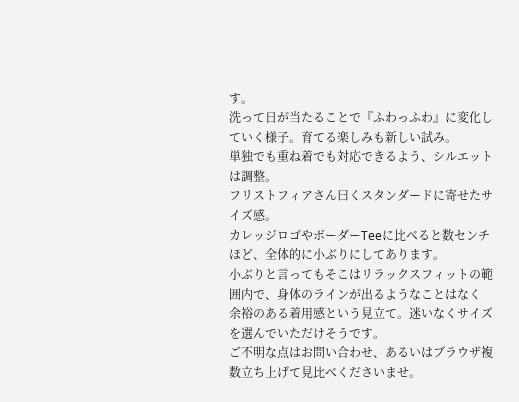す。
洗って日が当たることで『ふわっふわ』に変化していく様子。育てる楽しみも新しい試み。
単独でも重ね着でも対応できるよう、シルエットは調整。
フリストフィアさん曰くスタンダードに寄せたサイズ感。
カレッジロゴやボーダーTeeに比べると数センチほど、全体的に小ぶりにしてあります。
小ぶりと言ってもそこはリラックスフィットの範囲内で、身体のラインが出るようなことはなく
余裕のある着用感という見立て。迷いなくサイズを選んでいただけそうです。
ご不明な点はお問い合わせ、あるいはブラウザ複数立ち上げて見比べくださいませ。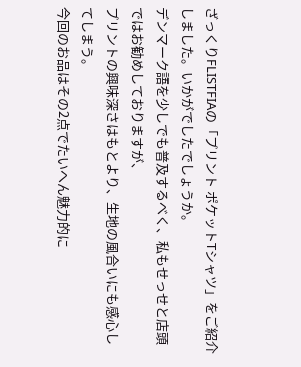ざっくりFLISTFIAの「プリント ポケットTシャツ」をご紹介しました。いかがでしたでしょうか。
デンマーク語を少しでも普及するべく、私もせっせと店頭ではお勧めしておりますが、
プリントの興味深さはもとより、生地の風合いにも感心してしまう。
今回のお品はその2点でたいへん魅力的に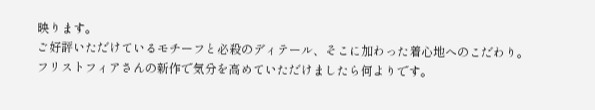映ります。
ご好評いただけているモチーフと必殺のディテール、そこに加わった着心地へのこだわり。
フリストフィアさんの新作で気分を高めていただけましたら何よりです。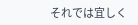それでは宜しく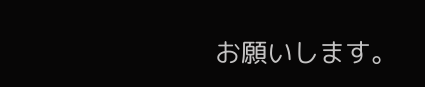お願いします。